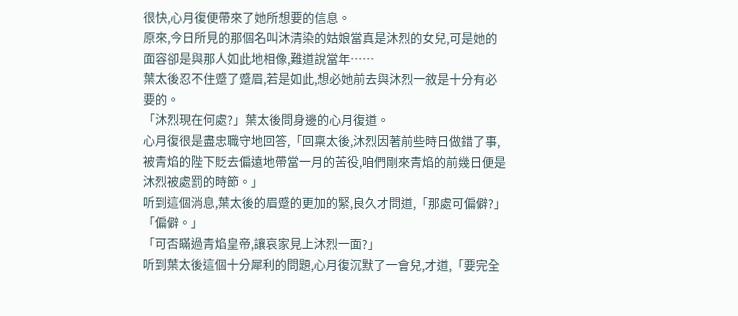很快,心月復便帶來了她所想要的信息。
原來,今日所見的那個名叫沐清染的姑娘當真是沐烈的女兒,可是她的面容卻是與那人如此地相像,難道說當年……
葉太後忍不住蹙了蹙眉,若是如此,想必她前去與沐烈一敘是十分有必要的。
「沐烈現在何處?」葉太後問身邊的心月復道。
心月復很是盡忠職守地回答,「回稟太後,沐烈因著前些時日做錯了事,被青焰的陛下貶去偏遠地帶當一月的苦役,咱們剛來青焰的前幾日便是沐烈被處罰的時節。」
听到這個消息,葉太後的眉蹙的更加的緊,良久才問道,「那處可偏僻?」
「偏僻。」
「可否瞞過青焰皇帝,讓哀家見上沐烈一面?」
听到葉太後這個十分犀利的問題,心月復沉默了一會兒,才道,「要完全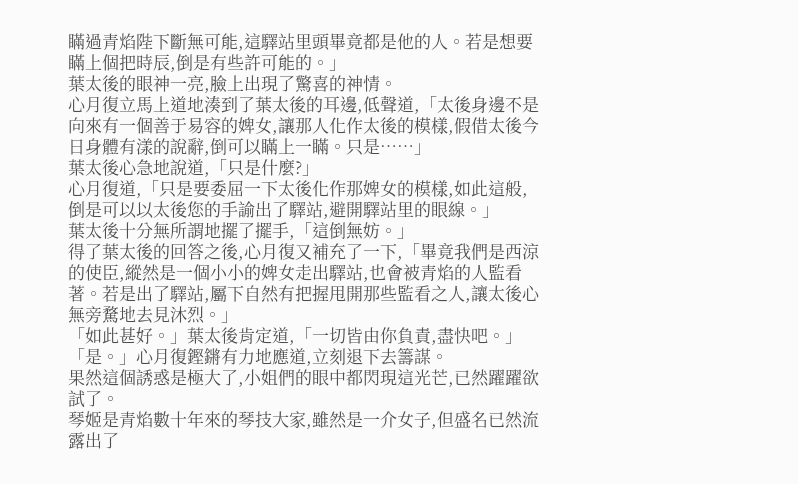瞞過青焰陛下斷無可能,這驛站里頭畢竟都是他的人。若是想要瞞上個把時辰,倒是有些許可能的。」
葉太後的眼神一亮,臉上出現了驚喜的神情。
心月復立馬上道地湊到了葉太後的耳邊,低聲道,「太後身邊不是向來有一個善于易容的婢女,讓那人化作太後的模樣,假借太後今日身體有漾的說辭,倒可以瞞上一瞞。只是……」
葉太後心急地說道,「只是什麼?」
心月復道,「只是要委屈一下太後化作那婢女的模樣,如此這般,倒是可以以太後您的手諭出了驛站,避開驛站里的眼線。」
葉太後十分無所謂地擺了擺手,「這倒無妨。」
得了葉太後的回答之後,心月復又補充了一下,「畢竟我們是西涼的使臣,縱然是一個小小的婢女走出驛站,也會被青焰的人監看著。若是出了驛站,屬下自然有把握甩開那些監看之人,讓太後心無旁騖地去見沐烈。」
「如此甚好。」葉太後肯定道,「一切皆由你負責,盡快吧。」
「是。」心月復鏗鏘有力地應道,立刻退下去籌謀。
果然這個誘惑是極大了,小姐們的眼中都閃現這光芒,已然躍躍欲試了。
琴姬是青焰數十年來的琴技大家,雖然是一介女子,但盛名已然流露出了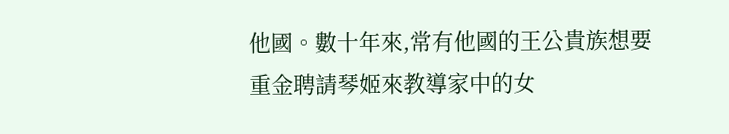他國。數十年來,常有他國的王公貴族想要重金聘請琴姬來教導家中的女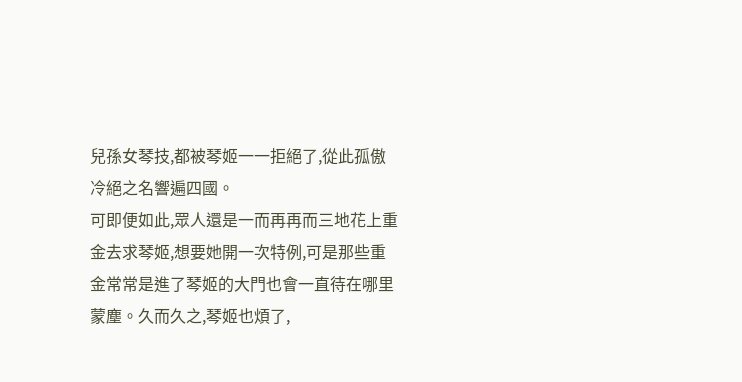兒孫女琴技,都被琴姬一一拒絕了,從此孤傲冷絕之名響遍四國。
可即便如此,眾人還是一而再再而三地花上重金去求琴姬,想要她開一次特例,可是那些重金常常是進了琴姬的大門也會一直待在哪里蒙塵。久而久之,琴姬也煩了,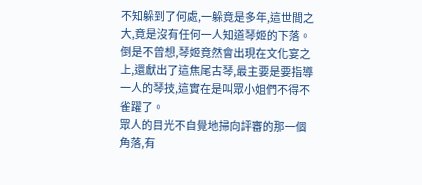不知躲到了何處,一躲竟是多年,這世間之大,竟是沒有任何一人知道琴姬的下落。
倒是不曾想,琴姬竟然會出現在文化宴之上,還獻出了這焦尾古琴,最主要是要指導一人的琴技,這實在是叫眾小姐們不得不雀躍了。
眾人的目光不自覺地掃向評審的那一個角落,有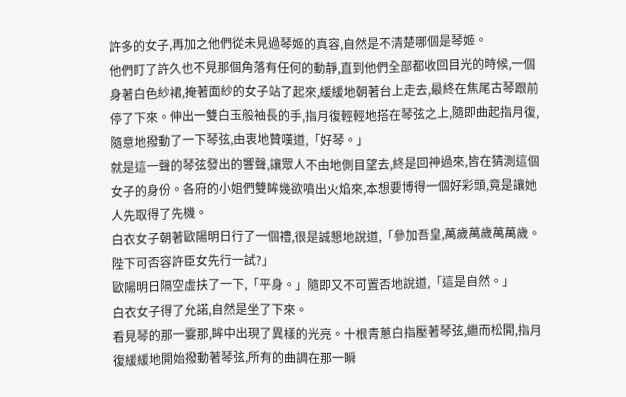許多的女子,再加之他們從未見過琴姬的真容,自然是不清楚哪個是琴姬。
他們盯了許久也不見那個角落有任何的動靜,直到他們全部都收回目光的時候,一個身著白色紗裙,掩著面紗的女子站了起來,緩緩地朝著台上走去,最終在焦尾古琴跟前停了下來。伸出一雙白玉般袖長的手,指月復輕輕地搭在琴弦之上,隨即曲起指月復,隨意地撥動了一下琴弦,由衷地贊嘆道,「好琴。」
就是這一聲的琴弦發出的響聲,讓眾人不由地側目望去,終是回神過來,皆在猜測這個女子的身份。各府的小姐們雙眸幾欲噴出火焰來,本想要博得一個好彩頭,竟是讓她人先取得了先機。
白衣女子朝著歐陽明日行了一個禮,很是誠懇地說道,「參加吾皇,萬歲萬歲萬萬歲。陛下可否容許臣女先行一試?」
歐陽明日隔空虛扶了一下,「平身。」隨即又不可置否地說道,「這是自然。」
白衣女子得了允諾,自然是坐了下來。
看見琴的那一霎那,眸中出現了異樣的光亮。十根青蔥白指壓著琴弦,繼而松開,指月復緩緩地開始撥動著琴弦,所有的曲調在那一瞬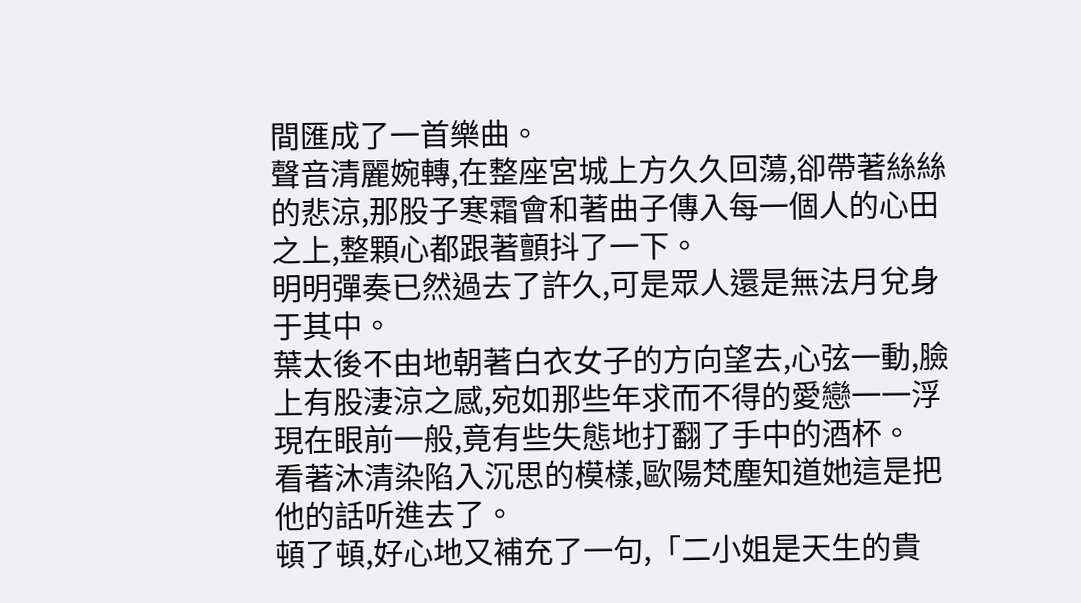間匯成了一首樂曲。
聲音清麗婉轉,在整座宮城上方久久回蕩,卻帶著絲絲的悲涼,那股子寒霜會和著曲子傳入每一個人的心田之上,整顆心都跟著顫抖了一下。
明明彈奏已然過去了許久,可是眾人還是無法月兌身于其中。
葉太後不由地朝著白衣女子的方向望去,心弦一動,臉上有股淒涼之感,宛如那些年求而不得的愛戀一一浮現在眼前一般,竟有些失態地打翻了手中的酒杯。
看著沐清染陷入沉思的模樣,歐陽梵塵知道她這是把他的話听進去了。
頓了頓,好心地又補充了一句,「二小姐是天生的貴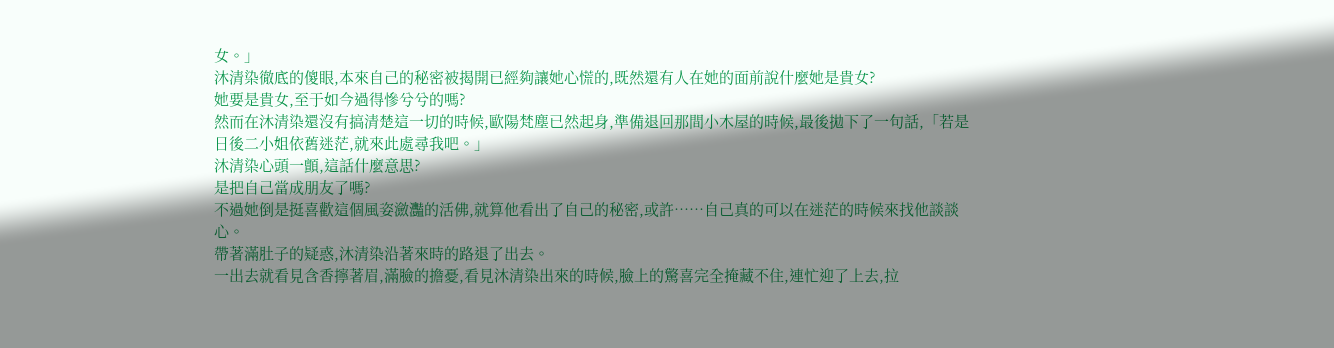女。」
沐清染徹底的傻眼,本來自己的秘密被揭開已經夠讓她心慌的,既然還有人在她的面前說什麼她是貴女?
她要是貴女,至于如今過得慘兮兮的嗎?
然而在沐清染還沒有搞清楚這一切的時候,歐陽梵塵已然起身,準備退回那間小木屋的時候,最後拋下了一句話,「若是日後二小姐依舊迷茫,就來此處尋我吧。」
沐清染心頭一顫,這話什麼意思?
是把自己當成朋友了嗎?
不過她倒是挺喜歡這個風姿瀲灩的活佛,就算他看出了自己的秘密,或許……自己真的可以在迷茫的時候來找他談談心。
帶著滿肚子的疑惑,沐清染沿著來時的路退了出去。
一出去就看見含香擰著眉,滿臉的擔憂,看見沐清染出來的時候,臉上的驚喜完全掩藏不住,連忙迎了上去,拉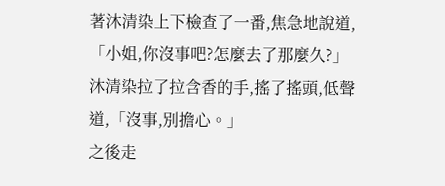著沐清染上下檢查了一番,焦急地說道,「小姐,你沒事吧?怎麼去了那麼久?」
沐清染拉了拉含香的手,搖了搖頭,低聲道,「沒事,別擔心。」
之後走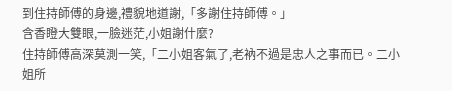到住持師傅的身邊,禮貌地道謝,「多謝住持師傅。」
含香瞪大雙眼,一臉迷茫,小姐謝什麼?
住持師傅高深莫測一笑,「二小姐客氣了,老衲不過是忠人之事而已。二小姐所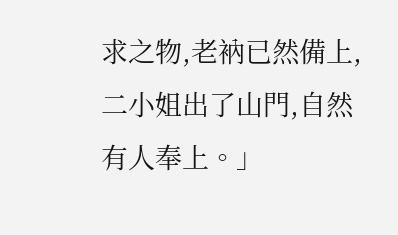求之物,老衲已然備上,二小姐出了山門,自然有人奉上。」